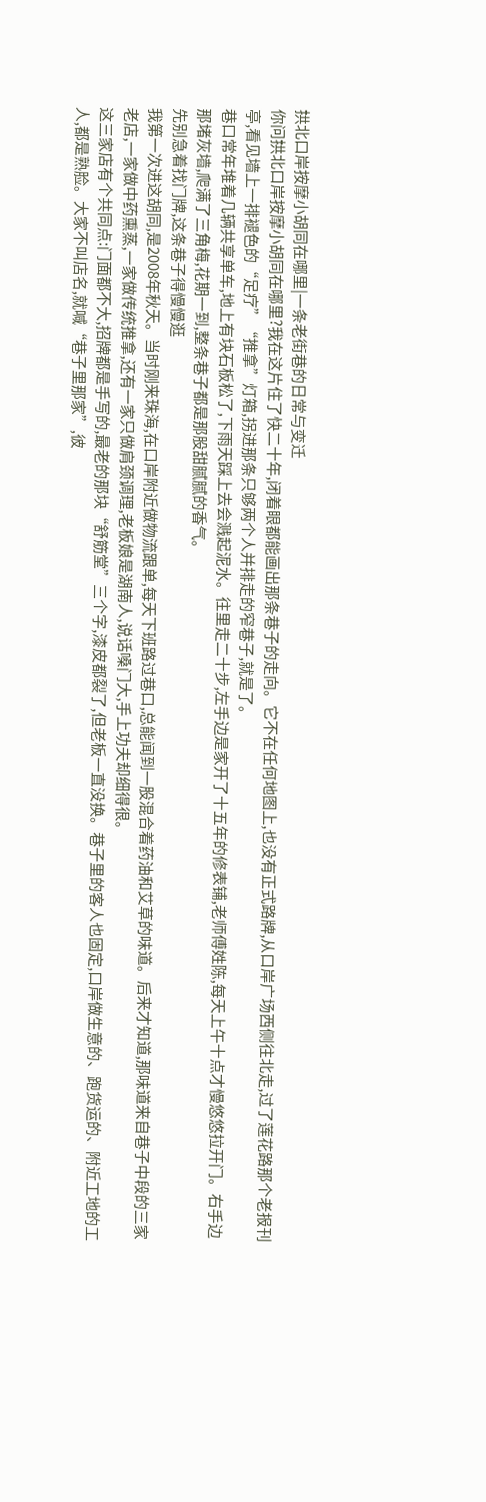拱北口岸按摩小胡同在哪里|一条老街巷的日常与变迁
你问拱北口岸按摩小胡同在哪里?我在这片住了快二十年,闭着眼都能画出那条巷子的走向。它不在任何地图上,也没有正式路牌,从口岸广场西侧往北走,过了莲花路那个老报刊亭,看见墙上一排褪色的“足疗”“推拿”灯箱,拐进那条只够两个人并排走的窄巷子,就是了。
巷口常年堆着几辆共享单车,地上有块石板松了,下雨天踩上去会溅起泥水。往里走二十步,左手边是家开了十五年的修表铺,老师傅姓陈,每天上午十点才慢悠悠拉开门。右手边那堵灰墙,爬满了三角梅,花期一到,整条巷子都是那股甜腻腻的香气。
先别急着找门牌,这条巷子得慢慢逛
我第一次进这胡同,是2008年秋天。当时刚来珠海,在口岸附近做物流跟单,每天下班路过巷口,总能闻到一股混合着药油和艾草的味道。后来才知道,那味道来自巷子中段的三家老店,一家做中药熏蒸,一家做传统推拿,还有一家只做肩颈调理,老板娘是湖南人,说话嗓门大,手上功夫却细得很。
这三家店有个共同点:门面都不大,招牌都是手写的,最老的那块“舒筋堂”三个字,漆皮都裂了,但老板一直没换。巷子里的客人也固定,口岸做生意的、跑货运的、附近工地的工人,都是熟脸。大家不叫店名,就喊“巷子里那家”,彼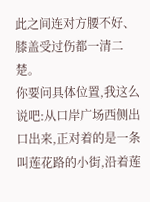此之间连对方腰不好、膝盖受过伤都一清二楚。
你要问具体位置,我这么说吧:从口岸广场西侧出口出来,正对着的是一条叫莲花路的小街,沿着莲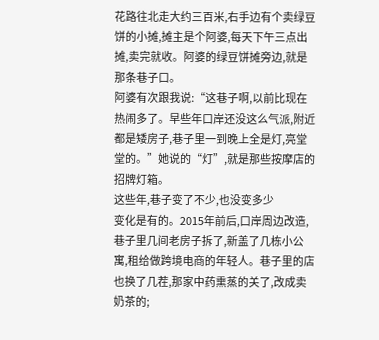花路往北走大约三百米,右手边有个卖绿豆饼的小摊,摊主是个阿婆,每天下午三点出摊,卖完就收。阿婆的绿豆饼摊旁边,就是那条巷子口。
阿婆有次跟我说:“这巷子啊,以前比现在热闹多了。早些年口岸还没这么气派,附近都是矮房子,巷子里一到晚上全是灯,亮堂堂的。”她说的“灯”,就是那些按摩店的招牌灯箱。
这些年,巷子变了不少,也没变多少
变化是有的。2015年前后,口岸周边改造,巷子里几间老房子拆了,新盖了几栋小公寓,租给做跨境电商的年轻人。巷子里的店也换了几茬,那家中药熏蒸的关了,改成卖奶茶的;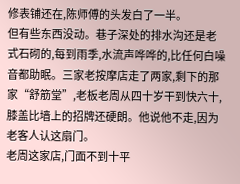修表铺还在,陈师傅的头发白了一半。
但有些东西没动。巷子深处的排水沟还是老式石砌的,每到雨季,水流声哗哗的,比任何白噪音都助眠。三家老按摩店走了两家,剩下的那家“舒筋堂”,老板老周从四十岁干到快六十,膝盖比墙上的招牌还硬朗。他说他不走,因为老客人认这扇门。
老周这家店,门面不到十平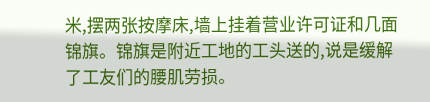米,摆两张按摩床,墙上挂着营业许可证和几面锦旗。锦旗是附近工地的工头送的,说是缓解了工友们的腰肌劳损。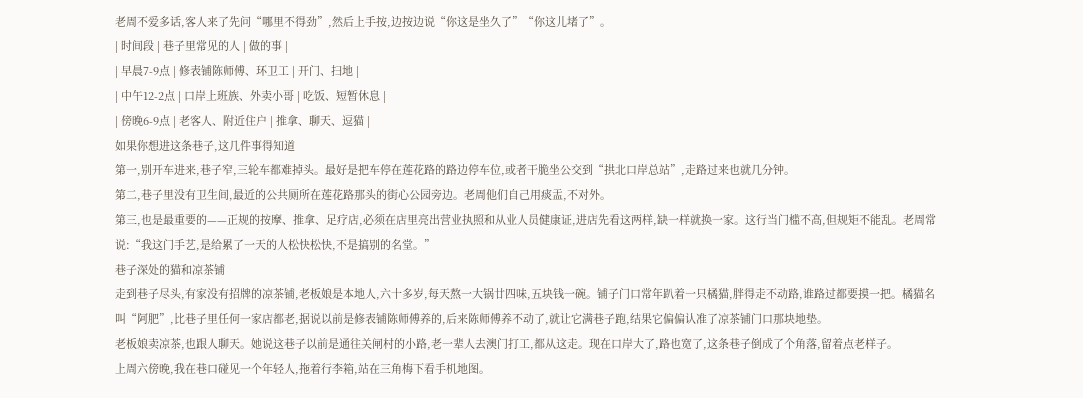老周不爱多话,客人来了先问“哪里不得劲”,然后上手按,边按边说“你这是坐久了”“你这儿堵了”。
| 时间段 | 巷子里常见的人 | 做的事 |
| 早晨7-9点 | 修表铺陈师傅、环卫工 | 开门、扫地 |
| 中午12-2点 | 口岸上班族、外卖小哥 | 吃饭、短暂休息 |
| 傍晚6-9点 | 老客人、附近住户 | 推拿、聊天、逗猫 |
如果你想进这条巷子,这几件事得知道
第一,别开车进来,巷子窄,三轮车都难掉头。最好是把车停在莲花路的路边停车位,或者干脆坐公交到“拱北口岸总站”,走路过来也就几分钟。
第二,巷子里没有卫生间,最近的公共厕所在莲花路那头的街心公园旁边。老周他们自己用痰盂,不对外。
第三,也是最重要的——正规的按摩、推拿、足疗店,必须在店里亮出营业执照和从业人员健康证,进店先看这两样,缺一样就换一家。这行当门槛不高,但规矩不能乱。老周常说:“我这门手艺,是给累了一天的人松快松快,不是搞别的名堂。”
巷子深处的猫和凉茶铺
走到巷子尽头,有家没有招牌的凉茶铺,老板娘是本地人,六十多岁,每天熬一大锅廿四味,五块钱一碗。铺子门口常年趴着一只橘猫,胖得走不动路,谁路过都要摸一把。橘猫名叫“阿肥”,比巷子里任何一家店都老,据说以前是修表铺陈师傅养的,后来陈师傅养不动了,就让它满巷子跑,结果它偏偏认准了凉茶铺门口那块地垫。
老板娘卖凉茶,也跟人聊天。她说这巷子以前是通往关闸村的小路,老一辈人去澳门打工,都从这走。现在口岸大了,路也宽了,这条巷子倒成了个角落,留着点老样子。
上周六傍晚,我在巷口碰见一个年轻人,拖着行李箱,站在三角梅下看手机地图。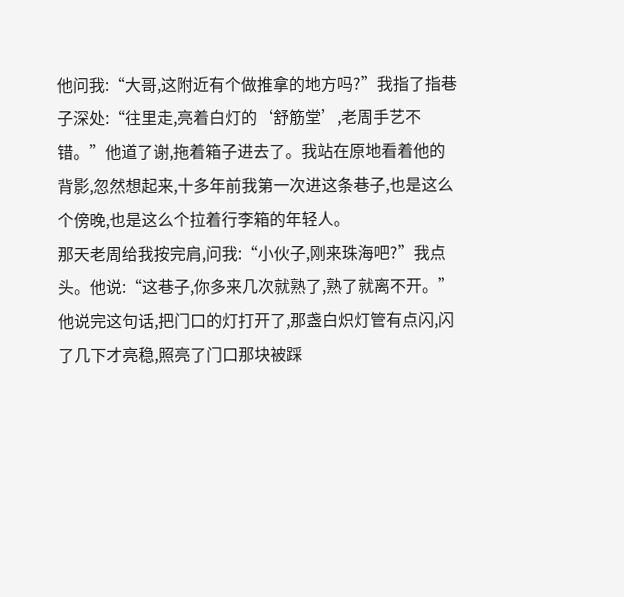他问我:“大哥,这附近有个做推拿的地方吗?”我指了指巷子深处:“往里走,亮着白灯的‘舒筋堂’,老周手艺不错。”他道了谢,拖着箱子进去了。我站在原地看着他的背影,忽然想起来,十多年前我第一次进这条巷子,也是这么个傍晚,也是这么个拉着行李箱的年轻人。
那天老周给我按完肩,问我:“小伙子,刚来珠海吧?”我点头。他说:“这巷子,你多来几次就熟了,熟了就离不开。”他说完这句话,把门口的灯打开了,那盏白炽灯管有点闪,闪了几下才亮稳,照亮了门口那块被踩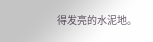得发亮的水泥地。